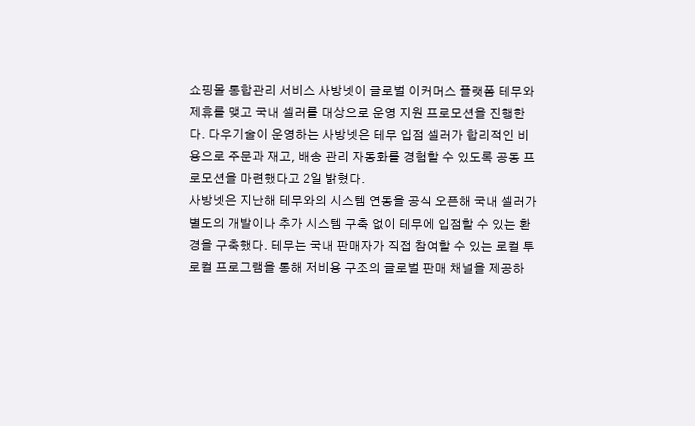쇼핑몰 통합관리 서비스 사방넷이 글로벌 이커머스 플랫폼 테무와 제휴를 맺고 국내 셀러를 대상으로 운영 지원 프로모션을 진행한다. 다우기술이 운영하는 사방넷은 테무 입점 셀러가 합리적인 비용으로 주문과 재고, 배송 관리 자동화를 경험할 수 있도록 공동 프로모션을 마련했다고 2일 밝혔다.
사방넷은 지난해 테무와의 시스템 연동을 공식 오픈해 국내 셀러가 별도의 개발이나 추가 시스템 구축 없이 테무에 입점할 수 있는 환경을 구축했다. 테무는 국내 판매자가 직접 참여할 수 있는 로컬 투 로컬 프로그램을 통해 저비용 구조의 글로벌 판매 채널을 제공하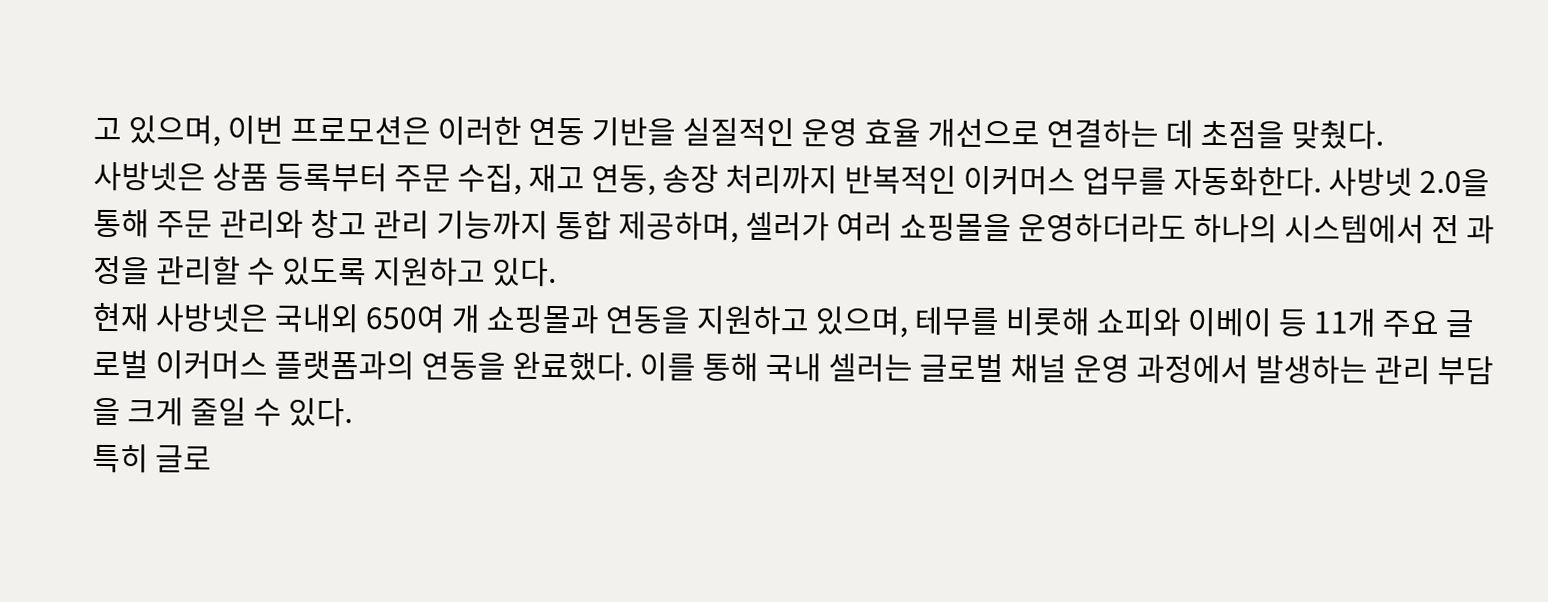고 있으며, 이번 프로모션은 이러한 연동 기반을 실질적인 운영 효율 개선으로 연결하는 데 초점을 맞췄다.
사방넷은 상품 등록부터 주문 수집, 재고 연동, 송장 처리까지 반복적인 이커머스 업무를 자동화한다. 사방넷 2.0을 통해 주문 관리와 창고 관리 기능까지 통합 제공하며, 셀러가 여러 쇼핑몰을 운영하더라도 하나의 시스템에서 전 과정을 관리할 수 있도록 지원하고 있다.
현재 사방넷은 국내외 650여 개 쇼핑몰과 연동을 지원하고 있으며, 테무를 비롯해 쇼피와 이베이 등 11개 주요 글로벌 이커머스 플랫폼과의 연동을 완료했다. 이를 통해 국내 셀러는 글로벌 채널 운영 과정에서 발생하는 관리 부담을 크게 줄일 수 있다.
특히 글로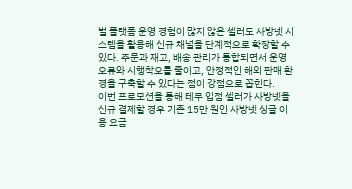벌 플랫폼 운영 경험이 많지 않은 셀러도 사방넷 시스템을 활용해 신규 채널을 단계적으로 확장할 수 있다. 주문과 재고, 배송 관리가 통합되면서 운영 오류와 시행착오를 줄이고, 안정적인 해외 판매 환경을 구축할 수 있다는 점이 강점으로 꼽힌다.
이번 프로모션을 통해 테무 입점 셀러가 사방넷을 신규 결제할 경우 기존 15만 원인 사방넷 싱글 이용 요금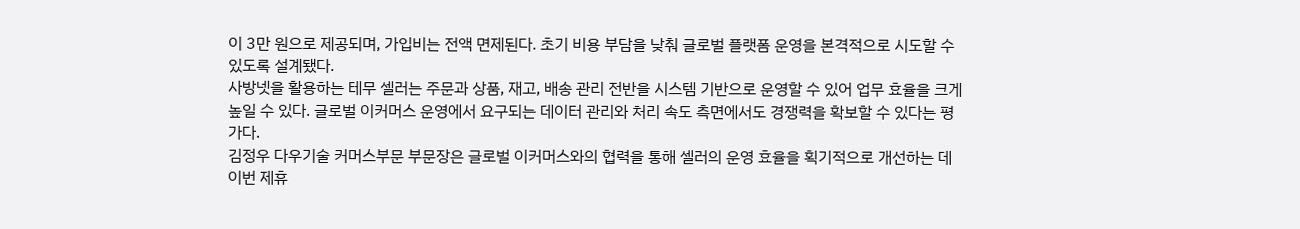이 3만 원으로 제공되며, 가입비는 전액 면제된다. 초기 비용 부담을 낮춰 글로벌 플랫폼 운영을 본격적으로 시도할 수 있도록 설계됐다.
사방넷을 활용하는 테무 셀러는 주문과 상품, 재고, 배송 관리 전반을 시스템 기반으로 운영할 수 있어 업무 효율을 크게 높일 수 있다. 글로벌 이커머스 운영에서 요구되는 데이터 관리와 처리 속도 측면에서도 경쟁력을 확보할 수 있다는 평가다.
김정우 다우기술 커머스부문 부문장은 글로벌 이커머스와의 협력을 통해 셀러의 운영 효율을 획기적으로 개선하는 데 이번 제휴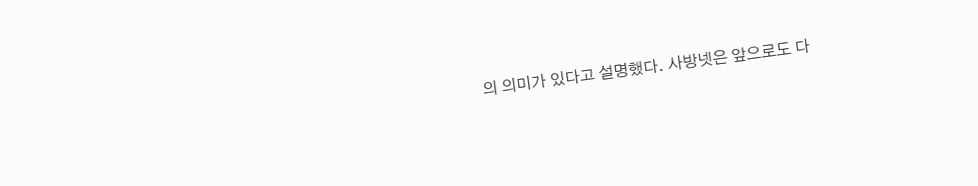의 의미가 있다고 설명했다. 사방넷은 앞으로도 다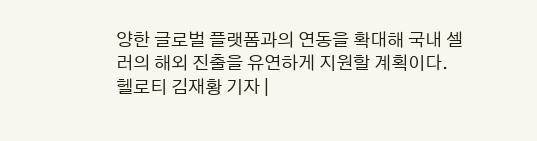양한 글로벌 플랫폼과의 연동을 확대해 국내 셀러의 해외 진출을 유연하게 지원할 계획이다.
헬로티 김재황 기자 |